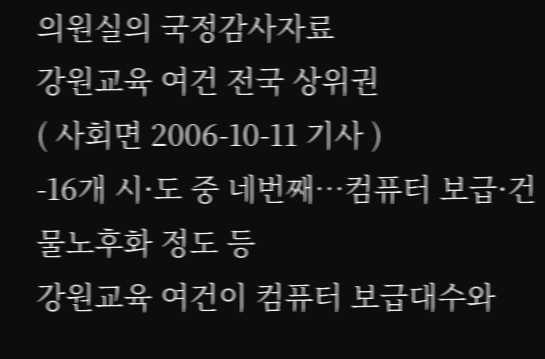의원실의 국정감사자료
강원교육 여건 전국 상위권
( 사회면 2006-10-11 기사 )
-16개 시·도 중 네번째…컴퓨터 보급·건물노후화 정도 등
강원교육 여건이 컴퓨터 보급대수와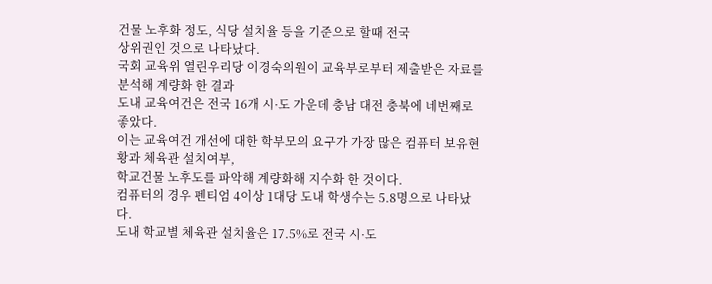건물 노후화 정도, 식당 설치율 등을 기준으로 할때 전국
상위권인 것으로 나타났다.
국회 교육위 열린우리당 이경숙의원이 교육부로부터 제출받은 자료를 분석해 계량화 한 결과
도내 교육여건은 전국 16개 시·도 가운데 충남 대전 충북에 네번째로 좋았다.
이는 교육여건 개선에 대한 학부모의 요구가 가장 많은 컴퓨터 보유현황과 체육관 설치여부,
학교건물 노후도를 파악해 계량화해 지수화 한 것이다.
컴퓨터의 경우 펜티엄 4이상 1대당 도내 학생수는 5.8명으로 나타났다.
도내 학교별 체육관 설치율은 17.5%로 전국 시·도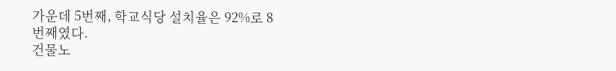가운데 5번째, 학교식당 설치율은 92%로 8
번째였다.
건물노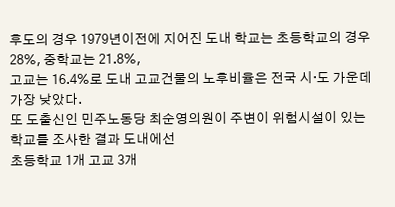후도의 경우 1979년이전에 지어진 도내 학교는 초등학교의 경우 28%, 중학교는 21.8%,
고교는 16.4%로 도내 고교건물의 노후비율은 전국 시·도 가운데 가장 낮았다.
또 도출신인 민주노동당 최순영의원이 주변이 위험시설이 있는 학교를 조사한 결과 도내에선
초등학교 1개 고교 3개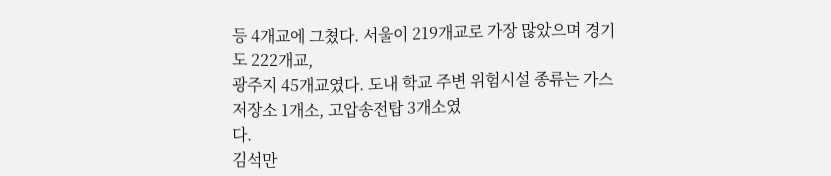등 4개교에 그쳤다. 서울이 219개교로 가장 많았으며 경기도 222개교,
광주지 45개교였다. 도내 학교 주변 위험시설 종류는 가스저장소 1개소, 고압송전탑 3개소였
다.
김석만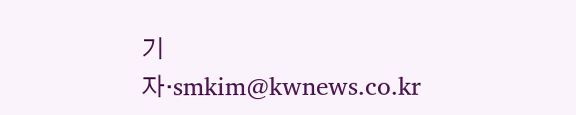기자·smkim@kwnews.co.kr